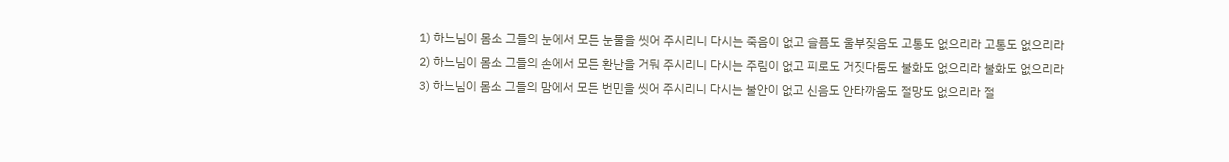1) 하느님이 몸소 그들의 눈에서 모든 눈물을 씻어 주시리니 다시는 죽음이 없고 슬픔도 울부짖음도 고통도 없으리라 고통도 없으리라
2) 하느님이 몸소 그들의 손에서 모든 환난을 거둬 주시리니 다시는 주림이 없고 피로도 거짓다툼도 불화도 없으리라 불화도 없으리라
3) 하느님이 몸소 그들의 맘에서 모든 번민을 씻어 주시리니 다시는 불안이 없고 신음도 안타까움도 절망도 없으리라 절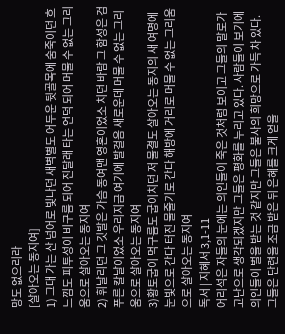망도 없으리라
[살아오는 동지여]
1) 그대 가는 산 넘어로 빛나던 새벽별도 어두운 뒷골목에 숨죽이던 흐느낌도 피투성이 비구름 되어 진달래 타는 언덕 되어 머물 수 없는 그리움으로 살아오는 동지여
2) 휘날리던 그 깃발은 가슴 동여맨 영혼이었소 치던 바람 그 함성은 검푸른 칼날이었소 우리지금 여기에 발걸음 새로운데 머물 수 없는 그리움으로 살아오는 동지여
3)황토굽이 먹구름도 굽이치던 저 물결도 살아오는 동지의 새 여명에 눈빛으로 간다 터진 물줄기로 간다 해방에 거리로 머물 수 없는 그리움으로 살아오는 동지여
독서 | 지혜서 3,1-11
어리석은 자들의 눈에는 의인들이 죽은 것처럼 보이고 그들의 말로가 고난으로 생각되겠지만 그들은 평화를 누리고 있다. 사람들이 보기에 의인들이 벌을 받는 것 같지만 그들은 불사의 희망으로 가득 차 있다. 그들은 단련을 조금 받은 뒤 은혜를 크게 얻을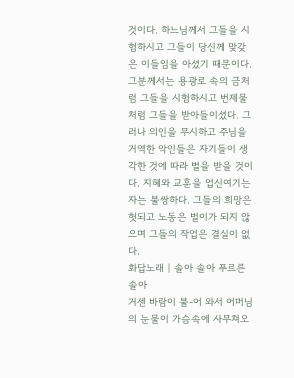것이다. 하느님께서 그들을 시험하시고 그들이 당신께 맞갖은 이들임을 아셨기 때문이다. 그분께서는 용광로 속의 금처럼 그들을 시험하시고 번제물처럼 그들을 받아들이셨다. 그러나 의인을 무시하고 주님을 거역한 악인들은 자기들이 생각한 것에 따라 벌을 받을 것이다. 지혜와 교훈을 업신여기는 자는 불쌍하다. 그들의 희망은 헛되고 노동은 벌이가 되지 않으며 그들의 작업은 결실이 없다.
화답노래 | 솔아 솔아 푸르른 솔아
거센 바람이 불-어 와서 어머님의 눈물이 가슴속에 사무쳐오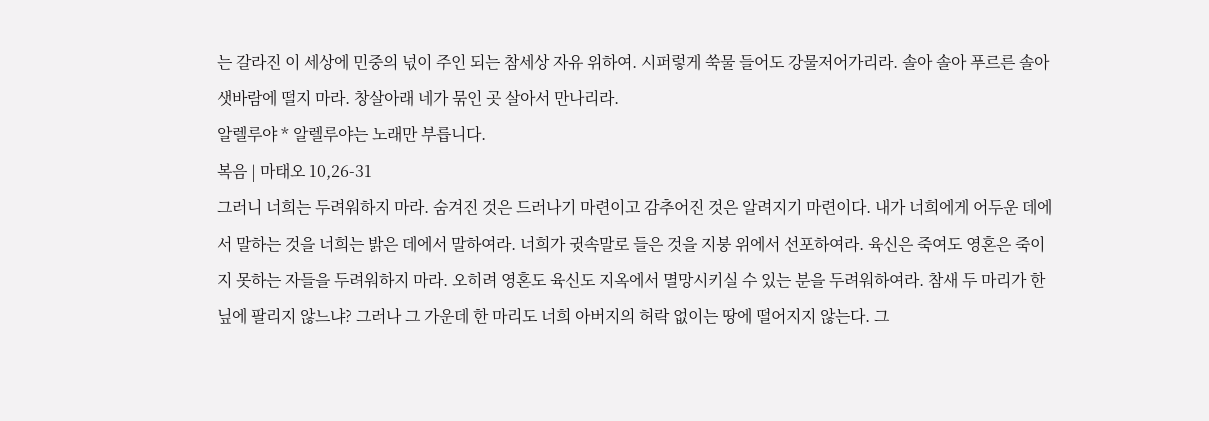는 갈라진 이 세상에 민중의 넋이 주인 되는 참세상 자유 위하여. 시퍼렇게 쑥물 들어도 강물저어가리라. 솔아 솔아 푸르른 솔아 샛바람에 떨지 마라. 창살아래 네가 묶인 곳 살아서 만나리라.
알렐루야 * 알렐루야는 노래만 부릅니다.
복음 | 마태오 10,26-31
그러니 너희는 두려워하지 마라. 숨겨진 것은 드러나기 마련이고 감추어진 것은 알려지기 마련이다. 내가 너희에게 어두운 데에서 말하는 것을 너희는 밝은 데에서 말하여라. 너희가 귓속말로 들은 것을 지붕 위에서 선포하여라. 육신은 죽여도 영혼은 죽이지 못하는 자들을 두려워하지 마라. 오히려 영혼도 육신도 지옥에서 멸망시키실 수 있는 분을 두려워하여라. 참새 두 마리가 한 닢에 팔리지 않느냐? 그러나 그 가운데 한 마리도 너희 아버지의 허락 없이는 땅에 떨어지지 않는다. 그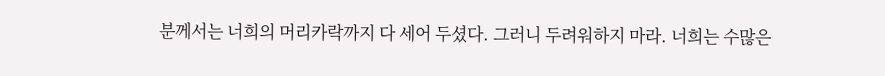분께서는 너희의 머리카락까지 다 세어 두셨다. 그러니 두려워하지 마라. 너희는 수많은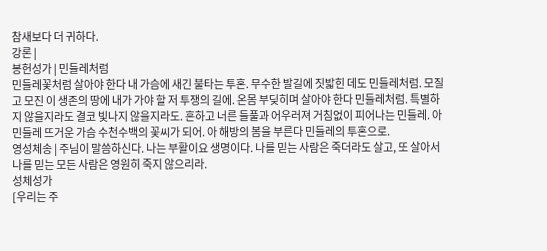참새보다 더 귀하다.
강론 |
봉헌성가 | 민들레처럼
민들레꽃처럼 살아야 한다 내 가슴에 새긴 불타는 투혼. 무수한 발길에 짓밟힌 데도 민들레처럼. 모질고 모진 이 생존의 땅에 내가 가야 할 저 투쟁의 길에. 온몸 부딪히며 살아야 한다 민들레처럼. 특별하지 않을지라도 결코 빛나지 않을지라도. 흔하고 너른 들풀과 어우러져 거침없이 피어나는 민들레. 아 민들레 뜨거운 가슴 수천수백의 꽃씨가 되어. 아 해방의 봄을 부른다 민들레의 투혼으로.
영성체송 | 주님이 말씀하신다. 나는 부활이요 생명이다. 나를 믿는 사람은 죽더라도 살고, 또 살아서 나를 믿는 모든 사람은 영원히 죽지 않으리라.
성체성가
[우리는 주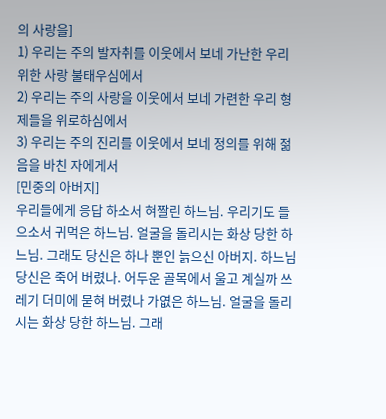의 사랑을]
1) 우리는 주의 발자취를 이웃에서 보네 가난한 우리 위한 사랑 불태우심에서
2) 우리는 주의 사랑을 이웃에서 보네 가련한 우리 형제들을 위로하심에서
3) 우리는 주의 진리를 이웃에서 보네 정의를 위해 젊음을 바친 자에게서
[민중의 아버지]
우리들에게 응답 하소서 혀짤린 하느님. 우리기도 들으소서 귀먹은 하느님. 얼굴을 돌리시는 화상 당한 하느님. 그래도 당신은 하나 뿐인 늙으신 아버지. 하느님 당신은 죽어 버렸나. 어두운 골목에서 울고 계실까 쓰레기 더미에 묻혀 버렸나 가엾은 하느님. 얼굴을 돌리시는 화상 당한 하느님. 그래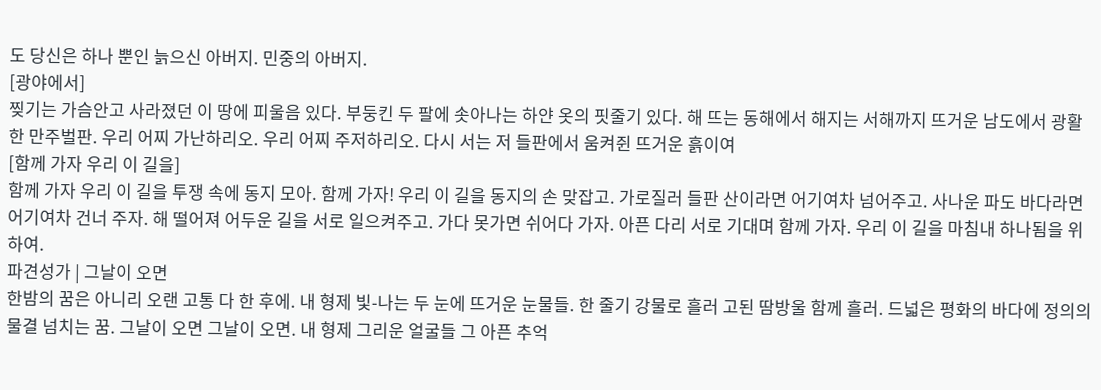도 당신은 하나 뿐인 늙으신 아버지. 민중의 아버지.
[광야에서]
찢기는 가슴안고 사라졌던 이 땅에 피울음 있다. 부둥킨 두 팔에 솟아나는 하얀 옷의 핏줄기 있다. 해 뜨는 동해에서 해지는 서해까지 뜨거운 남도에서 광활한 만주벌판. 우리 어찌 가난하리오. 우리 어찌 주저하리오. 다시 서는 저 들판에서 움켜쥔 뜨거운 흙이여
[함께 가자 우리 이 길을]
함께 가자 우리 이 길을 투쟁 속에 동지 모아. 함께 가자! 우리 이 길을 동지의 손 맞잡고. 가로질러 들판 산이라면 어기여차 넘어주고. 사나운 파도 바다라면 어기여차 건너 주자. 해 떨어져 어두운 길을 서로 일으켜주고. 가다 못가면 쉬어다 가자. 아픈 다리 서로 기대며 함께 가자. 우리 이 길을 마침내 하나됨을 위하여.
파견성가 | 그날이 오면
한밤의 꿈은 아니리 오랜 고통 다 한 후에. 내 형제 빛-나는 두 눈에 뜨거운 눈물들. 한 줄기 강물로 흘러 고된 땀방울 함께 흘러. 드넓은 평화의 바다에 정의의 물결 넘치는 꿈. 그날이 오면 그날이 오면. 내 형제 그리운 얼굴들 그 아픈 추억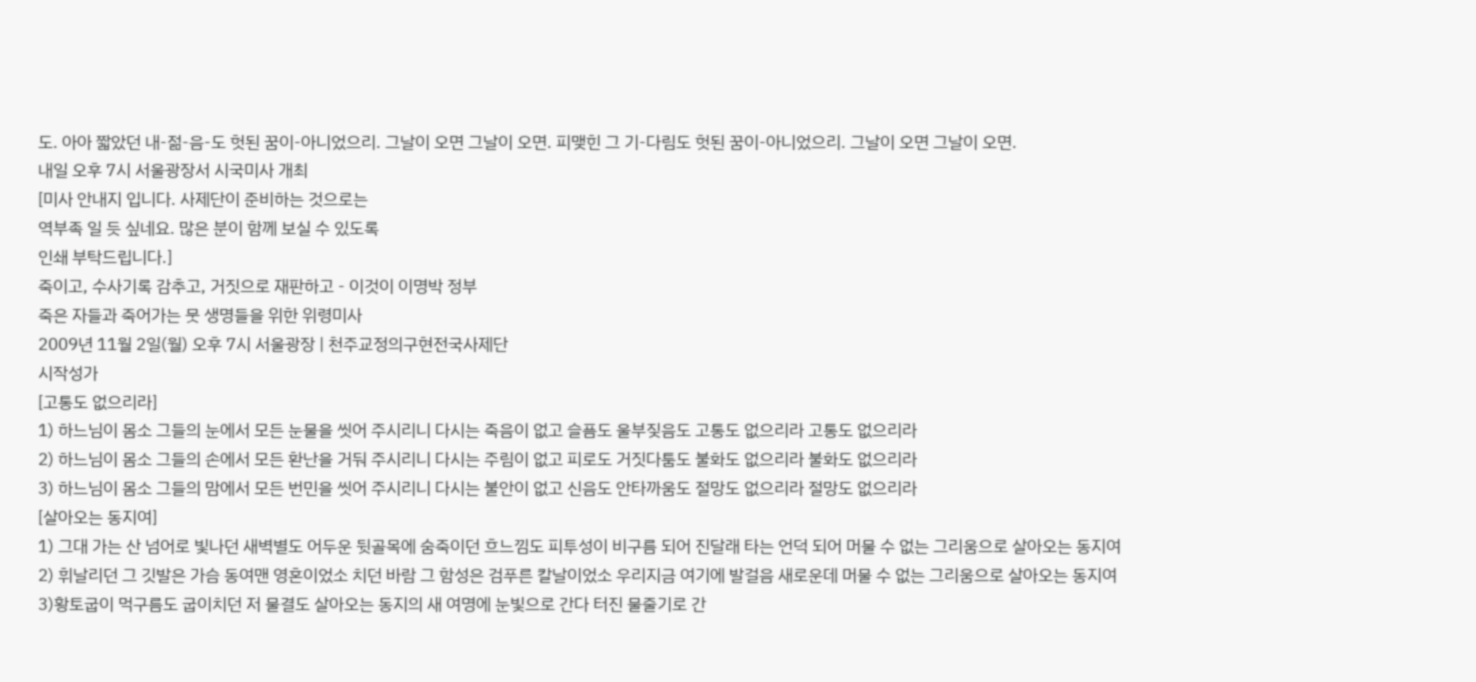도. 아아 짧았던 내-젊-음-도 헛된 꿈이-아니었으리. 그날이 오면 그날이 오면. 피맺힌 그 기-다림도 헛된 꿈이-아니었으리. 그날이 오면 그날이 오면.
내일 오후 7시 서울광장서 시국미사 개최
[미사 안내지 입니다. 사제단이 준비하는 것으로는
역부족 일 듯 싶네요. 많은 분이 함께 보실 수 있도록
인쇄 부탁드립니다.]
죽이고, 수사기록 감추고, 거짓으로 재판하고 - 이것이 이명박 정부
죽은 자들과 죽어가는 뭇 생명들을 위한 위령미사
2009년 11월 2일(월) 오후 7시 서울광장 | 천주교정의구현전국사제단
시작성가
[고통도 없으리라]
1) 하느님이 몸소 그들의 눈에서 모든 눈물을 씻어 주시리니 다시는 죽음이 없고 슬픔도 울부짖음도 고통도 없으리라 고통도 없으리라
2) 하느님이 몸소 그들의 손에서 모든 환난을 거둬 주시리니 다시는 주림이 없고 피로도 거짓다툼도 불화도 없으리라 불화도 없으리라
3) 하느님이 몸소 그들의 맘에서 모든 번민을 씻어 주시리니 다시는 불안이 없고 신음도 안타까움도 절망도 없으리라 절망도 없으리라
[살아오는 동지여]
1) 그대 가는 산 넘어로 빛나던 새벽별도 어두운 뒷골목에 숨죽이던 흐느낌도 피투성이 비구름 되어 진달래 타는 언덕 되어 머물 수 없는 그리움으로 살아오는 동지여
2) 휘날리던 그 깃발은 가슴 동여맨 영혼이었소 치던 바람 그 함성은 검푸른 칼날이었소 우리지금 여기에 발걸음 새로운데 머물 수 없는 그리움으로 살아오는 동지여
3)황토굽이 먹구름도 굽이치던 저 물결도 살아오는 동지의 새 여명에 눈빛으로 간다 터진 물줄기로 간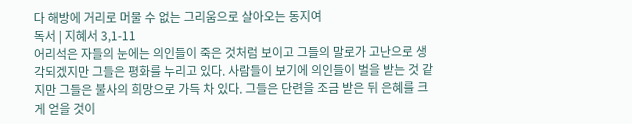다 해방에 거리로 머물 수 없는 그리움으로 살아오는 동지여
독서 | 지혜서 3,1-11
어리석은 자들의 눈에는 의인들이 죽은 것처럼 보이고 그들의 말로가 고난으로 생각되겠지만 그들은 평화를 누리고 있다. 사람들이 보기에 의인들이 벌을 받는 것 같지만 그들은 불사의 희망으로 가득 차 있다. 그들은 단련을 조금 받은 뒤 은혜를 크게 얻을 것이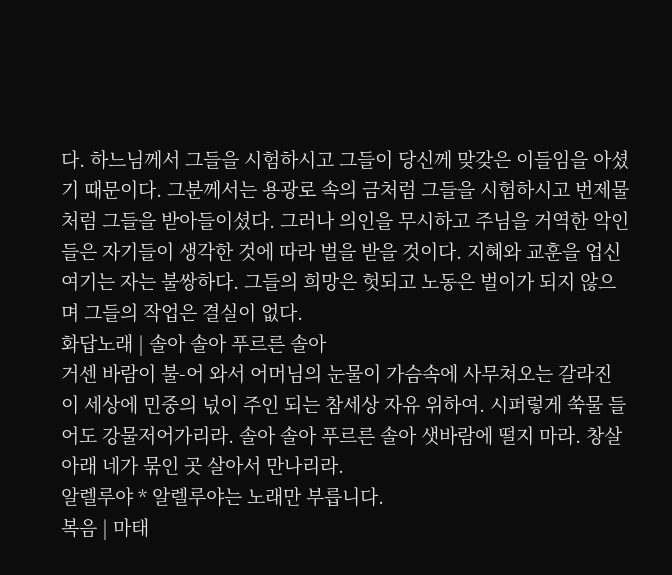다. 하느님께서 그들을 시험하시고 그들이 당신께 맞갖은 이들임을 아셨기 때문이다. 그분께서는 용광로 속의 금처럼 그들을 시험하시고 번제물처럼 그들을 받아들이셨다. 그러나 의인을 무시하고 주님을 거역한 악인들은 자기들이 생각한 것에 따라 벌을 받을 것이다. 지혜와 교훈을 업신여기는 자는 불쌍하다. 그들의 희망은 헛되고 노동은 벌이가 되지 않으며 그들의 작업은 결실이 없다.
화답노래 | 솔아 솔아 푸르른 솔아
거센 바람이 불-어 와서 어머님의 눈물이 가슴속에 사무쳐오는 갈라진 이 세상에 민중의 넋이 주인 되는 참세상 자유 위하여. 시퍼렇게 쑥물 들어도 강물저어가리라. 솔아 솔아 푸르른 솔아 샛바람에 떨지 마라. 창살아래 네가 묶인 곳 살아서 만나리라.
알렐루야 * 알렐루야는 노래만 부릅니다.
복음 | 마태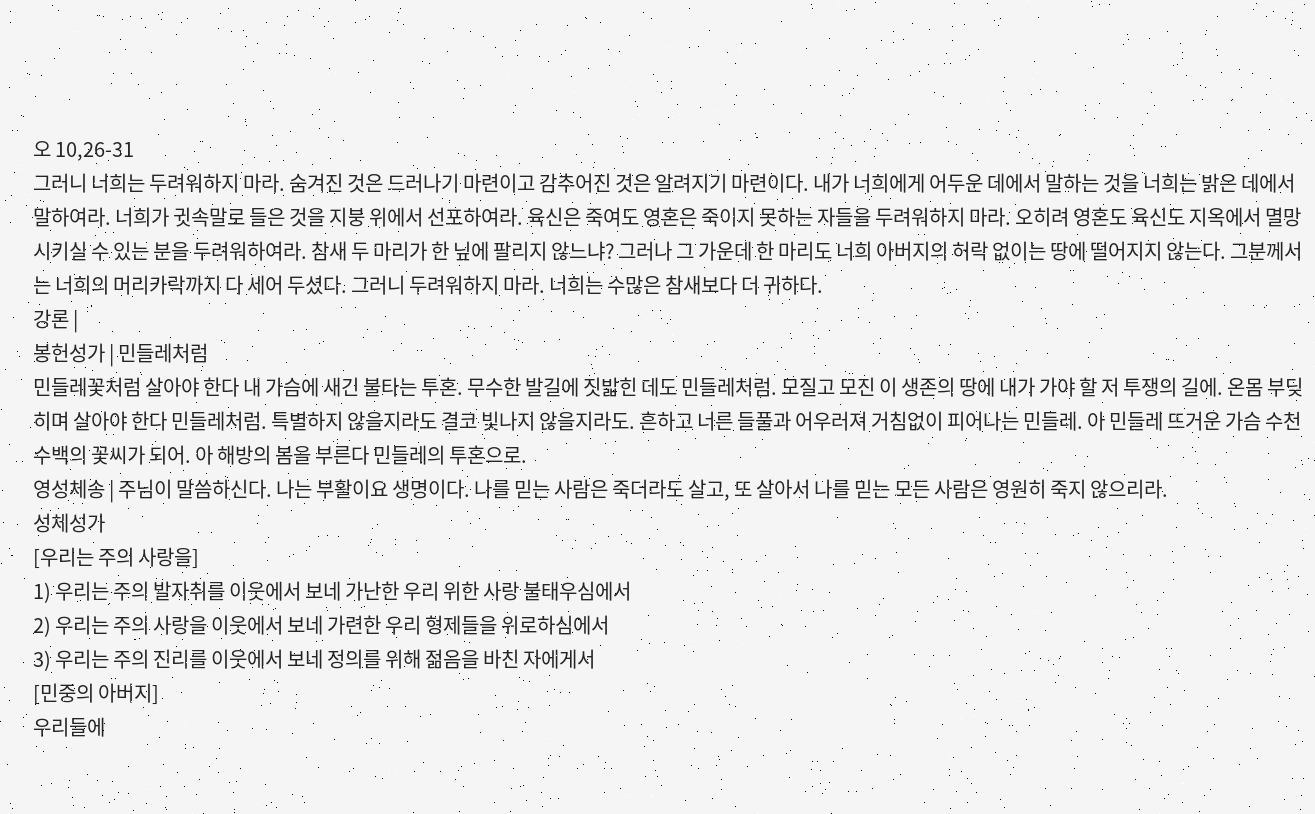오 10,26-31
그러니 너희는 두려워하지 마라. 숨겨진 것은 드러나기 마련이고 감추어진 것은 알려지기 마련이다. 내가 너희에게 어두운 데에서 말하는 것을 너희는 밝은 데에서 말하여라. 너희가 귓속말로 들은 것을 지붕 위에서 선포하여라. 육신은 죽여도 영혼은 죽이지 못하는 자들을 두려워하지 마라. 오히려 영혼도 육신도 지옥에서 멸망시키실 수 있는 분을 두려워하여라. 참새 두 마리가 한 닢에 팔리지 않느냐? 그러나 그 가운데 한 마리도 너희 아버지의 허락 없이는 땅에 떨어지지 않는다. 그분께서는 너희의 머리카락까지 다 세어 두셨다. 그러니 두려워하지 마라. 너희는 수많은 참새보다 더 귀하다.
강론 |
봉헌성가 | 민들레처럼
민들레꽃처럼 살아야 한다 내 가슴에 새긴 불타는 투혼. 무수한 발길에 짓밟힌 데도 민들레처럼. 모질고 모진 이 생존의 땅에 내가 가야 할 저 투쟁의 길에. 온몸 부딪히며 살아야 한다 민들레처럼. 특별하지 않을지라도 결코 빛나지 않을지라도. 흔하고 너른 들풀과 어우러져 거침없이 피어나는 민들레. 아 민들레 뜨거운 가슴 수천수백의 꽃씨가 되어. 아 해방의 봄을 부른다 민들레의 투혼으로.
영성체송 | 주님이 말씀하신다. 나는 부활이요 생명이다. 나를 믿는 사람은 죽더라도 살고, 또 살아서 나를 믿는 모든 사람은 영원히 죽지 않으리라.
성체성가
[우리는 주의 사랑을]
1) 우리는 주의 발자취를 이웃에서 보네 가난한 우리 위한 사랑 불태우심에서
2) 우리는 주의 사랑을 이웃에서 보네 가련한 우리 형제들을 위로하심에서
3) 우리는 주의 진리를 이웃에서 보네 정의를 위해 젊음을 바친 자에게서
[민중의 아버지]
우리들에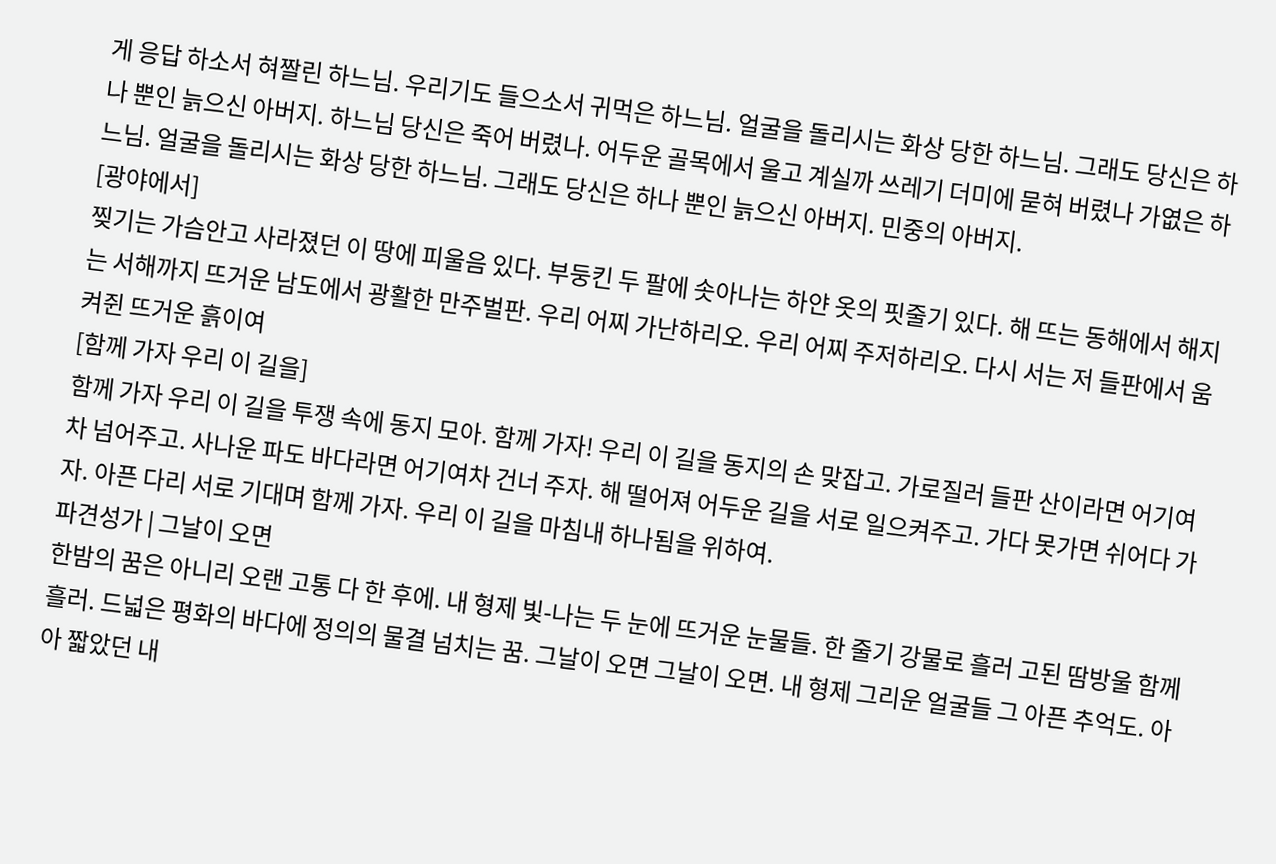게 응답 하소서 혀짤린 하느님. 우리기도 들으소서 귀먹은 하느님. 얼굴을 돌리시는 화상 당한 하느님. 그래도 당신은 하나 뿐인 늙으신 아버지. 하느님 당신은 죽어 버렸나. 어두운 골목에서 울고 계실까 쓰레기 더미에 묻혀 버렸나 가엾은 하느님. 얼굴을 돌리시는 화상 당한 하느님. 그래도 당신은 하나 뿐인 늙으신 아버지. 민중의 아버지.
[광야에서]
찢기는 가슴안고 사라졌던 이 땅에 피울음 있다. 부둥킨 두 팔에 솟아나는 하얀 옷의 핏줄기 있다. 해 뜨는 동해에서 해지는 서해까지 뜨거운 남도에서 광활한 만주벌판. 우리 어찌 가난하리오. 우리 어찌 주저하리오. 다시 서는 저 들판에서 움켜쥔 뜨거운 흙이여
[함께 가자 우리 이 길을]
함께 가자 우리 이 길을 투쟁 속에 동지 모아. 함께 가자! 우리 이 길을 동지의 손 맞잡고. 가로질러 들판 산이라면 어기여차 넘어주고. 사나운 파도 바다라면 어기여차 건너 주자. 해 떨어져 어두운 길을 서로 일으켜주고. 가다 못가면 쉬어다 가자. 아픈 다리 서로 기대며 함께 가자. 우리 이 길을 마침내 하나됨을 위하여.
파견성가 | 그날이 오면
한밤의 꿈은 아니리 오랜 고통 다 한 후에. 내 형제 빛-나는 두 눈에 뜨거운 눈물들. 한 줄기 강물로 흘러 고된 땀방울 함께 흘러. 드넓은 평화의 바다에 정의의 물결 넘치는 꿈. 그날이 오면 그날이 오면. 내 형제 그리운 얼굴들 그 아픈 추억도. 아아 짧았던 내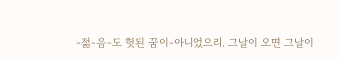-젊-음-도 헛된 꿈이-아니었으리. 그날이 오면 그날이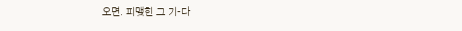오면. 피맺힌 그 기-다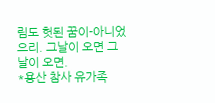림도 헛된 꿈이-아니었으리. 그날이 오면 그날이 오면.
*용산 참사 유가족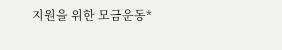지원을 위한 모금운동*